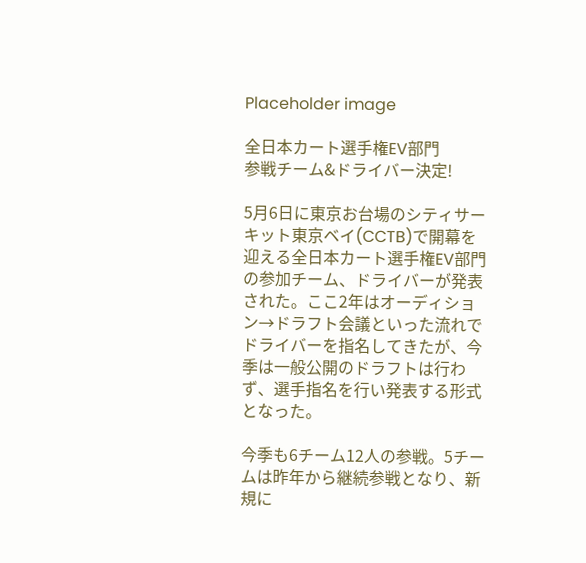Placeholder image

全日本カート選手権EV部門
参戦チーム&ドライバー決定!

5月6日に東京お台場のシティサーキット東京ベイ(CCTB)で開幕を迎える全日本カート選手権EV部門の参加チーム、ドライバーが発表された。ここ2年はオーディション→ドラフト会議といった流れでドライバーを指名してきたが、今季は一般公開のドラフトは行わず、選手指名を行い発表する形式となった。

今季も6チーム12人の参戦。5チームは昨年から継続参戦となり、新規に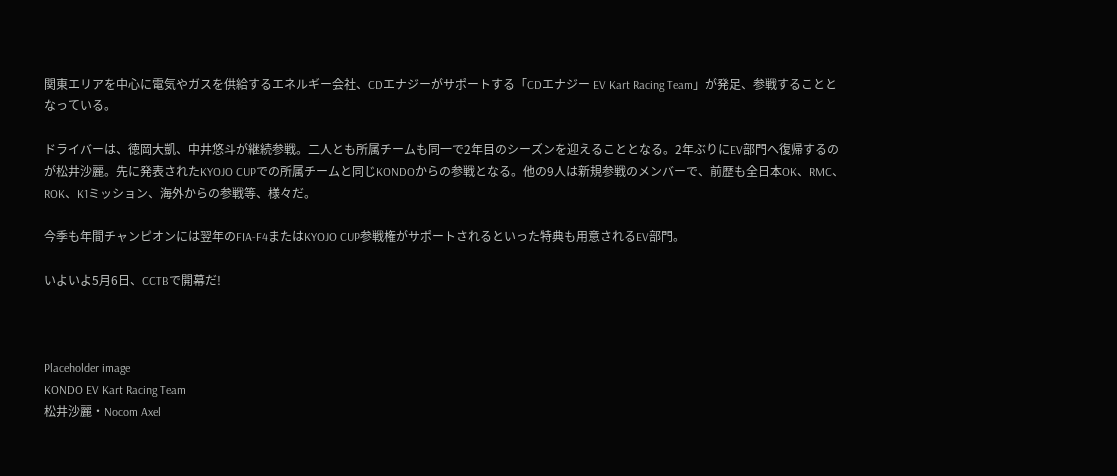関東エリアを中心に電気やガスを供給するエネルギー会社、CDエナジーがサポートする「CDエナジー EV Kart Racing Team」が発足、参戦することとなっている。

ドライバーは、徳岡大凱、中井悠斗が継続参戦。二人とも所属チームも同一で2年目のシーズンを迎えることとなる。2年ぶりにEV部門へ復帰するのが松井沙麗。先に発表されたKYOJO CUPでの所属チームと同じKONDOからの参戦となる。他の9人は新規参戦のメンバーで、前歴も全日本OK、RMC、ROK、K1ミッション、海外からの参戦等、様々だ。

今季も年間チャンピオンには翌年のFIA-F4またはKYOJO CUP参戦権がサポートされるといった特典も用意されるEV部門。

いよいよ5月6日、CCTBで開幕だ!



Placeholder image
KONDO EV Kart Racing Team
松井沙麗・Nocom Axel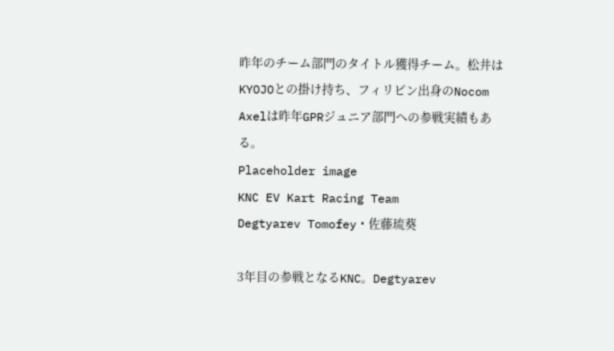昨年のチーム部門のタイトル獲得チーム。松井はKYOJOとの掛け持ち、フィリピン出身のNocom Axelは昨年GPRジュニア部門への参戦実績もある。
Placeholder image
KNC EV Kart Racing Team
Degtyarev Tomofey・佐藤琉葵

3年目の参戦となるKNC。Degtyarev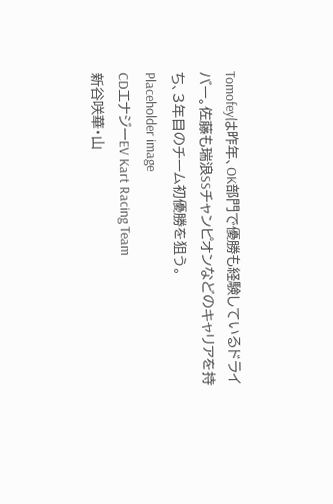Tomofeyは昨年、OK部門で優勝も経験しているドライバー。佐藤も瑞浪SSチャンピオンなどのキャリアを持ち、3年目のチーム初優勝を狙う。
Placeholder image
CDエナジーEV Kart Racing Team
新谷咲華・山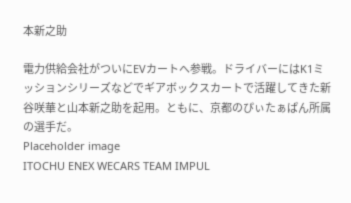本新之助

電力供給会社がついにEVカートへ参戦。ドライバーにはK1ミッションシリーズなどでギアボックスカートで活躍してきた新谷咲華と山本新之助を起用。ともに、京都のぴぃたぁぱん所属の選手だ。
Placeholder image
ITOCHU ENEX WECARS TEAM IMPUL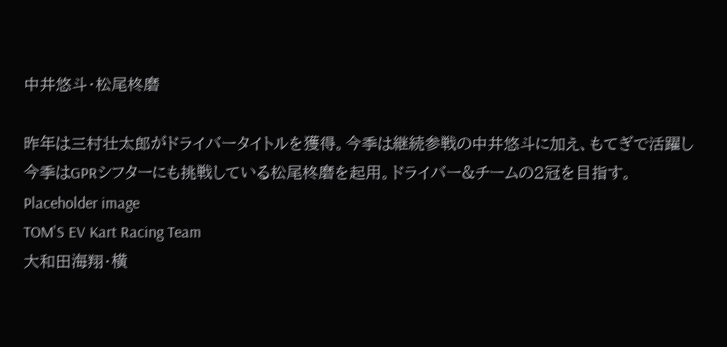中井悠斗・松尾柊磨

昨年は三村壮太郎がドライバータイトルを獲得。今季は継続参戦の中井悠斗に加え、もてぎで活躍し今季はGPRシフターにも挑戦している松尾柊磨を起用。ドライバー&チームの2冠を目指す。
Placeholder image
TOM'S EV Kart Racing Team
大和田海翔・横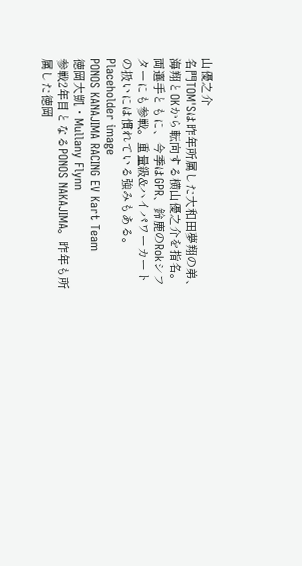山優之介
名門TOM'Sは昨年所属した大和田夢翔の弟、海翔とOKから転向する横山優之介を指名。両選手ともに、今季はGPR、鈴鹿のRokシフターにも参戦。重量級&ハイパワーカートの扱いには慣れている強みもある。
Placeholder image
PONOS KANAJIMA RACING EV Kart Team
徳岡大凱・Mullany Flynn
参戦2年目となるPONOS NAKAJIMA。昨年も所属した徳岡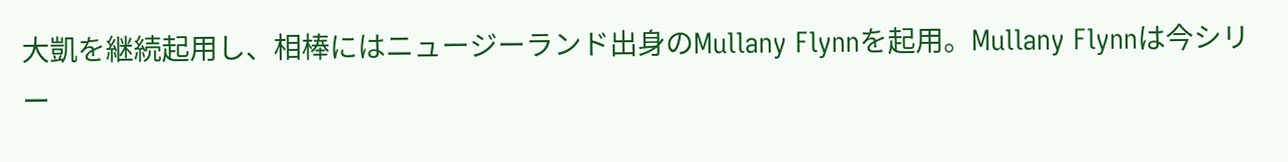大凱を継続起用し、相棒にはニュージーランド出身のMullany Flynnを起用。Mullany Flynnは今シリー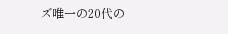ズ唯一の20代の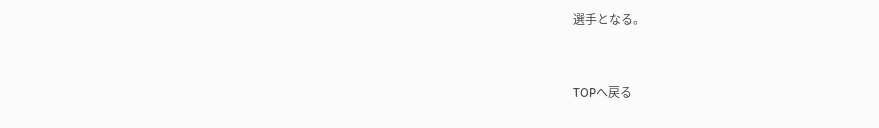選手となる。


TOPへ戻る